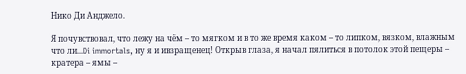Нико Ди Анджело.

Я почувствовал, что лежу на чём – то мягком и в то же время каком – то липком, вязком, влажным что ли...Di immortals, ну я и ивзращенец! Открыв глаза, я начал пялиться в потолок этой пещеры – кратера – ямы –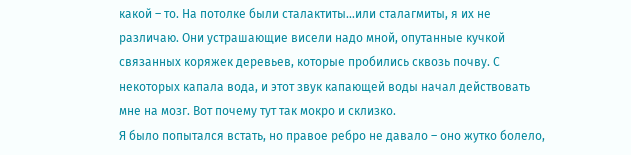какой – то. На потолке были сталактиты…или сталагмиты, я их не различаю. Они устрашающие висели надо мной, опутанные кучкой связанных коряжек деревьев, которые пробились сквозь почву. С некоторых капала вода, и этот звук капающей воды начал действовать мне на мозг. Вот почему тут так мокро и склизко.
Я было попытался встать, но правое ребро не давало – оно жутко болело,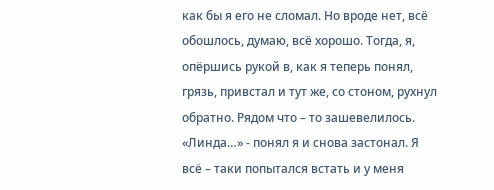как бы я его не сломал. Но вроде нет, всё обошлось, думаю, всё хорошо. Тогда, я, опёршись рукой в, как я теперь понял, грязь, привстал и тут же, со стоном, рухнул обратно. Рядом что – то зашевелилось. «Линда…» - понял я и снова застонал. Я всё – таки попытался встать и у меня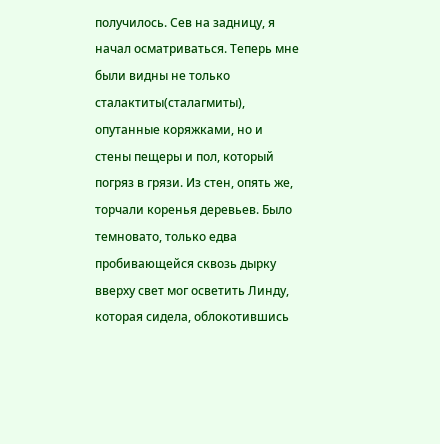получилось. Сев на задницу, я начал осматриваться. Теперь мне были видны не только сталактиты(сталагмиты), опутанные коряжками, но и стены пещеры и пол, который погряз в грязи. Из стен, опять же, торчали коренья деревьев. Было темновато, только едва пробивающейся сквозь дырку вверху свет мог осветить Линду, которая сидела, облокотившись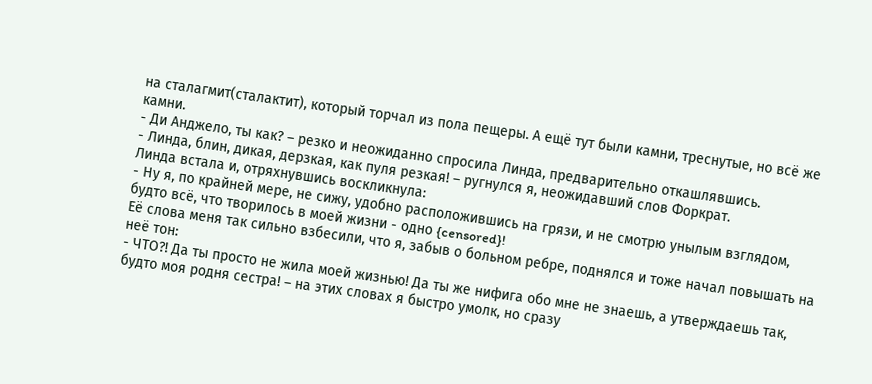на сталагмит(сталактит), который торчал из пола пещеры. А ещё тут были камни, треснутые, но всё же камни.
- Ди Анджело, ты как? – резко и неожиданно спросила Линда, предварительно откашлявшись.
- Линда, блин, дикая, дерзкая, как пуля резкая! – ругнулся я, неожидавший слов Форкрат.
Линда встала и, отряхнувшись воскликнула:
- Ну я, по крайней мере, не сижу, удобно расположившись на грязи, и не смотрю унылым взглядом, будто всё, что творилось в моей жизни - одно {censored}!
Её слова меня так сильно взбесили, что я, забыв о больном ребре, поднялся и тоже начал повышать на неё тон:
- ЧТО?! Да ты просто не жила моей жизнью! Да ты же нифига обо мне не знаешь, а утверждаешь так, будто моя родня сестра! – на этих словах я быстро умолк, но сразу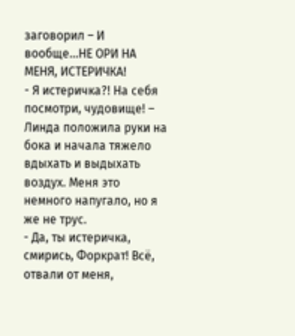заговорил – И вообще...НЕ ОРИ НА МЕНЯ, ИСТЕРИЧКА!
- Я истеричка?! На себя посмотри, чудовище! – Линда положила руки на бока и начала тяжело вдыхать и выдыхать воздух. Меня это немного напугало, но я же не трус.
- Да, ты истеричка, смирись, Форкрат! Всё, отвали от меня,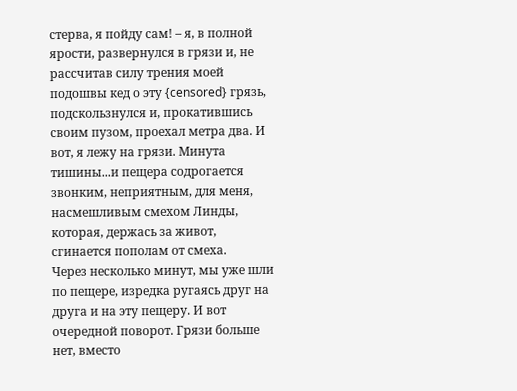стерва, я пойду сам! – я, в полной ярости, развернулся в грязи и, не рассчитав силу трения моей подошвы кед о эту {censored} грязь, подскользнулся и, прокатившись своим пузом, проехал метра два. И вот, я лежу на грязи. Минута тишины...и пещера содрогается звонким, неприятным, для меня, насмешливым смехом Линды, которая, держась за живот, сгинается пополам от смеха.
Через несколько минут, мы уже шли по пещере, изредка ругаясь друг на друга и на эту пещеру. И вот очередной поворот. Грязи больше нет, вместо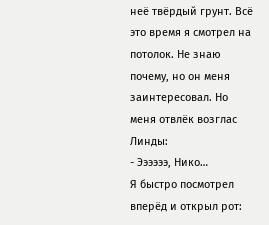неё твёрдый грунт. Всё это время я смотрел на потолок. Не знаю почему, но он меня заинтересовал. Но меня отвлёк возглас Линды:
- Ээээээ, Нико…
Я быстро посмотрел вперёд и открыл рот: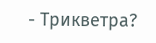- Трикветра?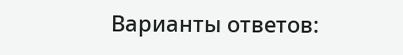Варианты ответов: